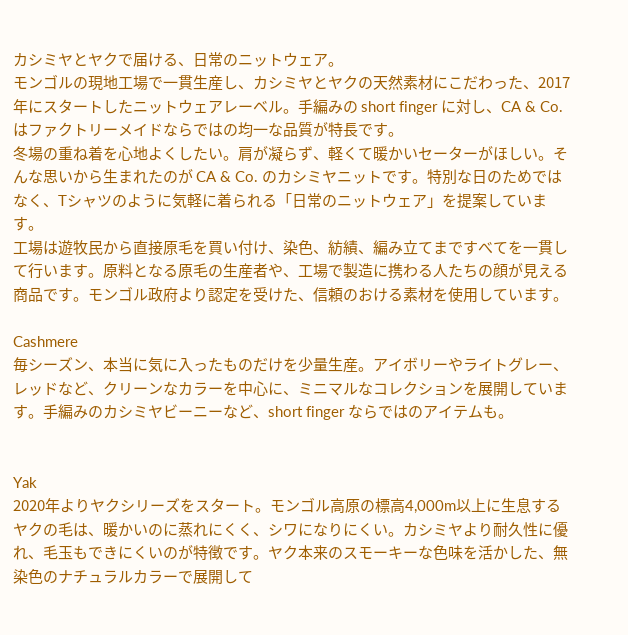カシミヤとヤクで届ける、日常のニットウェア。
モンゴルの現地工場で一貫生産し、カシミヤとヤクの天然素材にこだわった、2017年にスタートしたニットウェアレーベル。手編みの short finger に対し、CA & Co. はファクトリーメイドならではの均一な品質が特長です。
冬場の重ね着を心地よくしたい。肩が凝らず、軽くて暖かいセーターがほしい。そんな思いから生まれたのが CA & Co. のカシミヤニットです。特別な日のためではなく、Tシャツのように気軽に着られる「日常のニットウェア」を提案しています。
工場は遊牧民から直接原毛を買い付け、染色、紡績、編み立てまですべてを一貫して行います。原料となる原毛の生産者や、工場で製造に携わる人たちの顔が見える商品です。モンゴル政府より認定を受けた、信頼のおける素材を使用しています。

Cashmere
毎シーズン、本当に気に入ったものだけを少量生産。アイボリーやライトグレー、レッドなど、クリーンなカラーを中心に、ミニマルなコレクションを展開しています。手編みのカシミヤビーニーなど、short finger ならではのアイテムも。


Yak
2020年よりヤクシリーズをスタート。モンゴル高原の標高4,000m以上に生息するヤクの毛は、暖かいのに蒸れにくく、シワになりにくい。カシミヤより耐久性に優れ、毛玉もできにくいのが特徴です。ヤク本来のスモーキーな色味を活かした、無染色のナチュラルカラーで展開して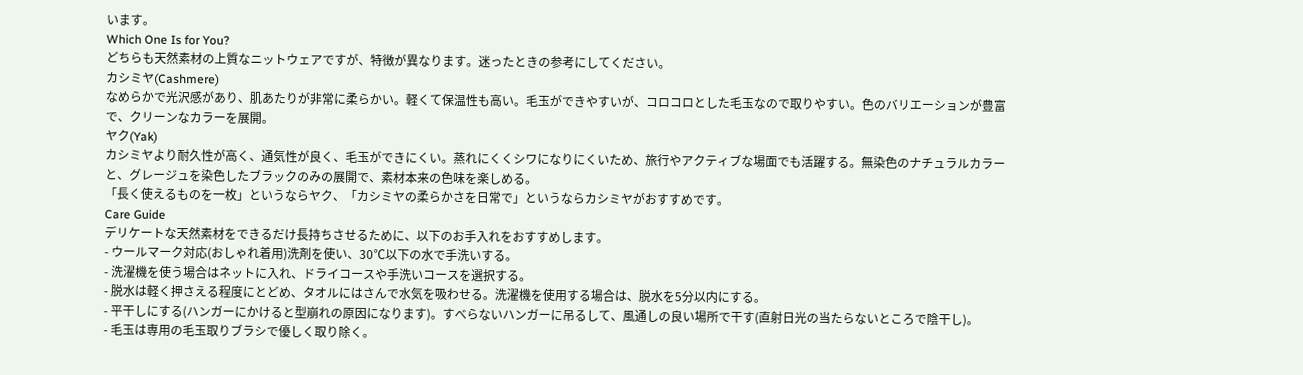います。
Which One Is for You?
どちらも天然素材の上質なニットウェアですが、特徴が異なります。迷ったときの参考にしてください。
カシミヤ(Cashmere)
なめらかで光沢感があり、肌あたりが非常に柔らかい。軽くて保温性も高い。毛玉ができやすいが、コロコロとした毛玉なので取りやすい。色のバリエーションが豊富で、クリーンなカラーを展開。
ヤク(Yak)
カシミヤより耐久性が高く、通気性が良く、毛玉ができにくい。蒸れにくくシワになりにくいため、旅行やアクティブな場面でも活躍する。無染色のナチュラルカラーと、グレージュを染色したブラックのみの展開で、素材本来の色味を楽しめる。
「長く使えるものを一枚」というならヤク、「カシミヤの柔らかさを日常で」というならカシミヤがおすすめです。
Care Guide
デリケートな天然素材をできるだけ長持ちさせるために、以下のお手入れをおすすめします。
- ウールマーク対応(おしゃれ着用)洗剤を使い、30℃以下の水で手洗いする。
- 洗濯機を使う場合はネットに入れ、ドライコースや手洗いコースを選択する。
- 脱水は軽く押さえる程度にとどめ、タオルにはさんで水気を吸わせる。洗濯機を使用する場合は、脱水を5分以内にする。
- 平干しにする(ハンガーにかけると型崩れの原因になります)。すべらないハンガーに吊るして、風通しの良い場所で干す(直射日光の当たらないところで陰干し)。
- 毛玉は専用の毛玉取りブラシで優しく取り除く。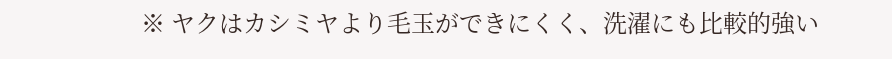※ ヤクはカシミヤより毛玉ができにくく、洗濯にも比較的強い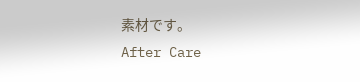素材です。
After Care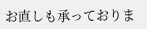お直しも承っておりま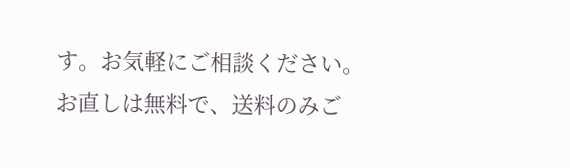す。お気軽にご相談ください。お直しは無料で、送料のみご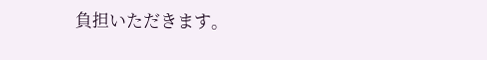負担いただきます。